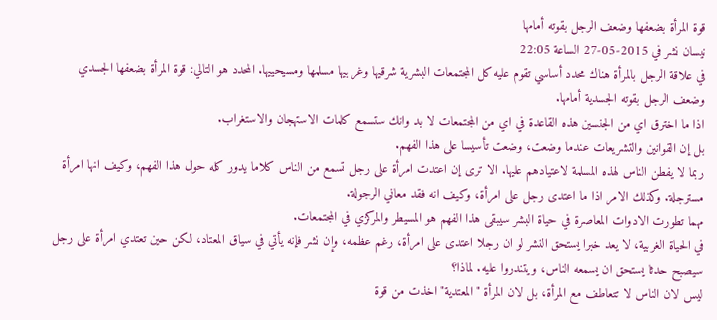قوة المرأة بضعفها وضعف الرجل بقوته أمامها
نيسان نشر في 2015-05-27 الساعة 22:05
في علاقة الرجل بالمرأة هناك محدد أساسي تقوم عليه كل المجتمعات البشرية شرقيها وغربيها مسلمها ومسيحييها. المحدد هو التالي: قوة المرأة بضعفها الجسدي وضعف الرجل بقوته الجسدية أمامها.
اذا ما اخترق اي من الجنسين هذه القاعدة في اي من المجتمعات لا بد وانك ستسمع كلمات الاستهجان والاستغراب.
بل إن القوانين والتشريعات عندما وضعت، وضعت تأسيسا على هذا الفهم.
ربما لا يفطن الناس لهذه المسلمة لاعتيادهم عليها. الا ترى إن اعتدت امرأة على رجل تسمع من الناس كلاما يدور كله حول هذا الفهم، وكيف انها امرأة مسترجلة. وكذلك الامر اذا ما اعتدى رجل على امرأة، وكيف انه فقد معاني الرجولة.
مهما تطورت الادوات المعاصرة في حياة البشر سيبقى هذا الفهم هو المسيطر والمركزي في المجتمعات.
في الحياة الغربية، لا يعد خبرا يستحق النشر لو ان رجلا اعتدى على امرأة، رغم عظمه، وإن نشر فإنه يأتي في سياق المعتاد، لكن حين تعتدي امرأة على رجل سيصبح حدثا يستحق ان يسمعه الناس، ويتندروا عليه. لماذا؟
ليس لان الناس لا تتعاطف مع المرأة، بل لان المرأة "المعتدية" اخذت من قوة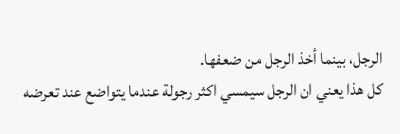الرجل، بينما أخذ الرجل من ضعفها.
كل هذا يعني ان الرجل سيمسي اكثر رجولة عندما يتواضع عند تعرضه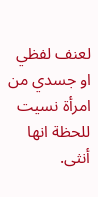لعنف لفظي او جسدي من امرأة نسيت للحظة انها أنثى.